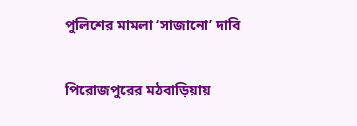পুলিশের মামলা ‘সাজানো’ দাবি

পিরোজপুরের মঠবাড়িয়ায়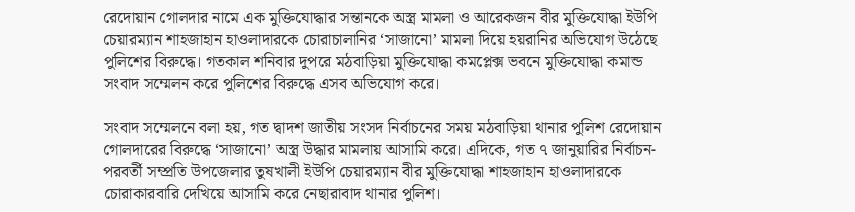রেদোয়ান গোলদার নামে এক মুক্তিযোদ্ধার সন্তানকে অস্ত্র মামলা ও আরেকজন বীর মুক্তিযোদ্ধা ইউপি চেয়ারম্যান শাহজাহান হাওলাদারকে চোরাচালানির ‘সাজানো’ মামলা দিয়ে হয়রানির অভিযোগ উঠেছে পুলিশের বিরুদ্ধে। গতকাল শনিবার দুপরে মঠবাড়িয়া মুক্তিযোদ্ধা কমপ্লেক্স ভবনে মুক্তিযোদ্ধা কমান্ড সংবাদ সম্মেলন করে পুলিশের বিরুদ্ধে এসব অভিযোগ করে।

সংবাদ সম্মেলনে বলা হয়, গত দ্বাদশ জাতীয় সংসদ নির্বাচনের সময় মঠবাড়িয়া থানার পুলিশ রেদোয়ান গোলদারের বিরুদ্ধে ‘সাজানো’ অস্ত্র উদ্ধার মামলায় আসামি করে। এদিকে, গত ৭ জানুয়ারির নির্বাচন-পরবর্তী সম্প্রতি উপজেলার তুষখালী ইউপি চেয়ারম্যান বীর মুক্তিযোদ্ধা শাহজাহান হাওলাদারকে চোরাকারবারি দেখিয়ে আসামি করে নেছারাবাদ থানার পুলিশ।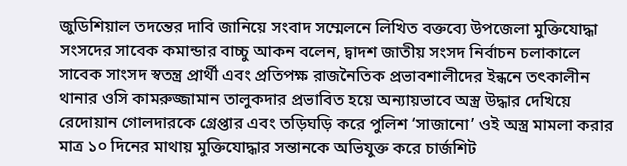জুডিশিয়াল তদন্তের দাবি জানিয়ে সংবাদ সম্মেলনে লিখিত বক্তব্যে উপজেলা মুক্তিযোদ্ধা সংসদের সাবেক কমান্ডার বাচ্চু আকন বলেন, দ্বাদশ জাতীয় সংসদ নির্বাচন চলাকালে সাবেক সাংসদ স্বতন্ত্র প্রার্থী এবং প্রতিপক্ষ রাজনৈতিক প্রভাবশালীদের ইন্ধনে তৎকালীন থানার ওসি কামরুজ্জামান তালুকদার প্রভাবিত হয়ে অন্যায়ভাবে অস্ত্র উদ্ধার দেখিয়ে রেদোয়ান গোলদারকে গ্রেপ্তার এবং তড়িঘড়ি করে পুলিশ ‘সাজানো’ ওই অস্ত্র মামলা করার মাত্র ১০ দিনের মাথায় মুক্তিযোদ্ধার সন্তানকে অভিযুক্ত করে চার্জশিট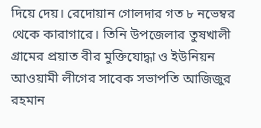দিয়ে দেয়। রেদোয়ান গোলদার গত ৮ নভেম্বর থেকে কারাগারে। তিনি উপজেলার তুষখালী গ্রামের প্রয়াত বীর মুক্তিযোদ্ধা ও ইউনিয়ন আওয়ামী লীগের সাবেক সভাপতি আজিজুর রহমান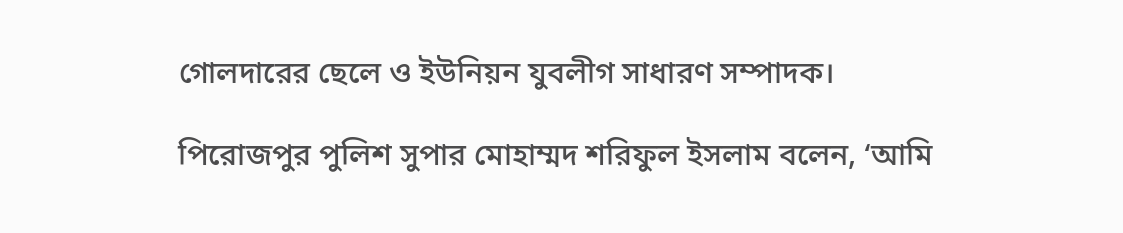গোলদারের ছেলে ও ইউনিয়ন যুবলীগ সাধারণ সম্পাদক।

পিরোজপুর পুলিশ সুপার মোহাম্মদ শরিফুল ইসলাম বলেন, ‘আমি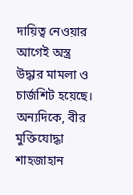দায়িত্ব নেওয়ার আগেই অস্ত্র উদ্ধার মামলা ও চার্জশিট হয়েছে। অন্যদিকে, বীর মুক্তিযোদ্ধা শাহজাহান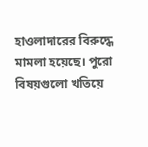হাওলাদারের বিরুদ্ধে মামলা হয়েছে। পুরো বিষয়গুলো খতিয়ে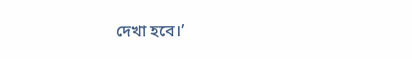দেখা হবে।’